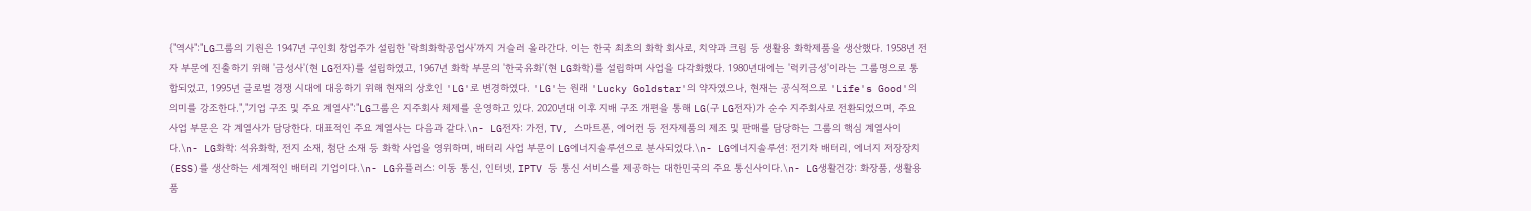{"역사":"LG그룹의 기원은 1947년 구인회 창업주가 설립한 '락희화학공업사'까지 거슬러 올라간다. 이는 한국 최초의 화학 회사로, 치약과 크림 등 생활용 화학제품을 생산했다. 1958년 전자 부문에 진출하기 위해 '금성사'(현 LG전자)를 설립하였고, 1967년 화학 부문의 '한국유화'(현 LG화학)를 설립하며 사업을 다각화했다. 1980년대에는 '럭키금성'이라는 그룹명으로 통합되었고, 1995년 글로벌 경쟁 시대에 대응하기 위해 현재의 상호인 'LG'로 변경하였다. 'LG'는 원래 'Lucky Goldstar'의 약자였으나, 현재는 공식적으로 'Life's Good'의 의미를 강조한다.","기업 구조 및 주요 계열사":"LG그룹은 지주회사 체제를 운영하고 있다. 2020년대 이후 지배 구조 개편을 통해 LG(구 LG전자)가 순수 지주회사로 전환되었으며, 주요 사업 부문은 각 계열사가 담당한다. 대표적인 주요 계열사는 다음과 같다.\n- LG전자: 가전, TV, 스마트폰, 에어컨 등 전자제품의 제조 및 판매를 담당하는 그룹의 핵심 계열사이다.\n- LG화학: 석유화학, 전지 소재, 첨단 소재 등 화학 사업을 영위하며, 배터리 사업 부문이 LG에너지솔루션으로 분사되었다.\n- LG에너지솔루션: 전기차 배터리, 에너지 저장장치(ESS)를 생산하는 세계적인 배터리 기업이다.\n- LG유플러스: 이동 통신, 인터넷, IPTV 등 통신 서비스를 제공하는 대한민국의 주요 통신사이다.\n- LG생활건강: 화장품, 생활용품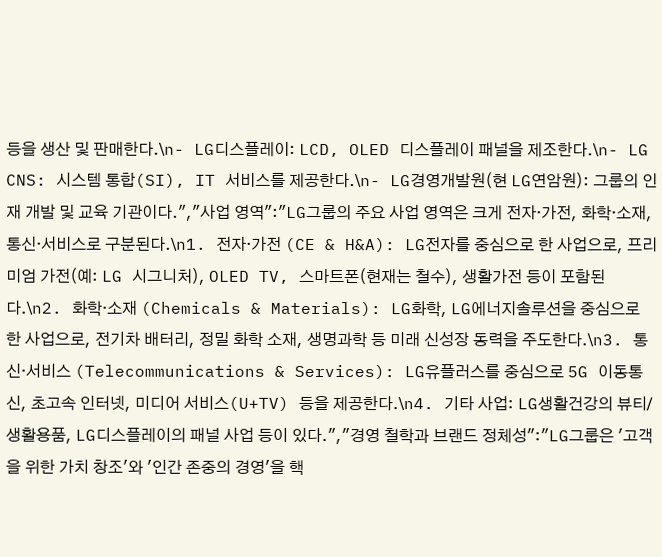등을 생산 및 판매한다.\n- LG디스플레이: LCD, OLED 디스플레이 패널을 제조한다.\n- LG CNS: 시스템 통합(SI), IT 서비스를 제공한다.\n- LG경영개발원(현 LG연암원): 그룹의 인재 개발 및 교육 기관이다.","사업 영역":"LG그룹의 주요 사업 영역은 크게 전자·가전, 화학·소재, 통신·서비스로 구분된다.\n1. 전자·가전 (CE & H&A): LG전자를 중심으로 한 사업으로, 프리미엄 가전(예: LG 시그니처), OLED TV, 스마트폰(현재는 철수), 생활가전 등이 포함된다.\n2. 화학·소재 (Chemicals & Materials): LG화학, LG에너지솔루션을 중심으로 한 사업으로, 전기차 배터리, 정밀 화학 소재, 생명과학 등 미래 신성장 동력을 주도한다.\n3. 통신·서비스 (Telecommunications & Services): LG유플러스를 중심으로 5G 이동통신, 초고속 인터넷, 미디어 서비스(U+TV) 등을 제공한다.\n4. 기타 사업: LG생활건강의 뷰티/생활용품, LG디스플레이의 패널 사업 등이 있다.","경영 철학과 브랜드 정체성":"LG그룹은 '고객을 위한 가치 창조'와 '인간 존중의 경영'을 핵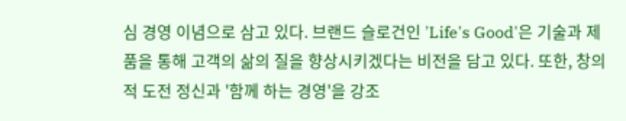심 경영 이념으로 삼고 있다. 브랜드 슬로건인 'Life's Good'은 기술과 제품을 통해 고객의 삶의 질을 향상시키겠다는 비전을 담고 있다. 또한, 창의적 도전 정신과 '함께 하는 경영'을 강조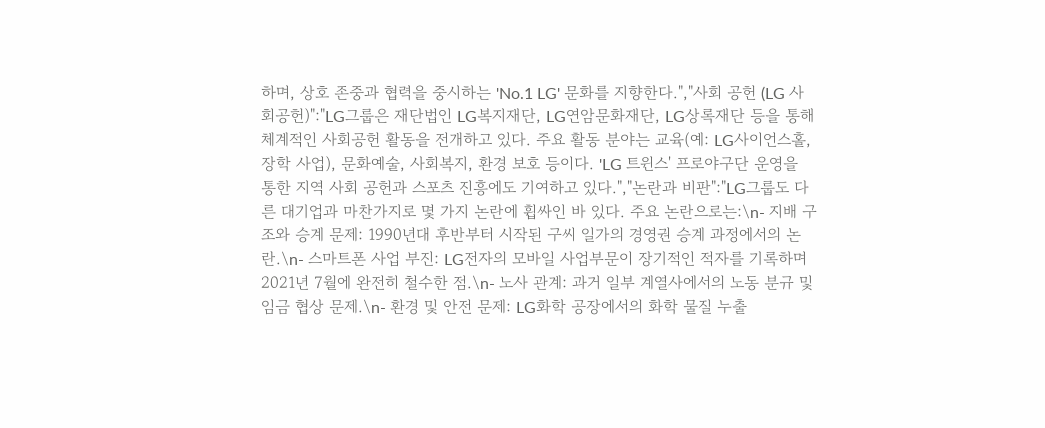하며, 상호 존중과 협력을 중시하는 'No.1 LG' 문화를 지향한다.","사회 공헌 (LG 사회공헌)":"LG그룹은 재단법인 LG복지재단, LG연암문화재단, LG상록재단 등을 통해 체계적인 사회공헌 활동을 전개하고 있다. 주요 활동 분야는 교육(예: LG사이언스홀, 장학 사업), 문화예술, 사회복지, 환경 보호 등이다. 'LG 트윈스' 프로야구단 운영을 통한 지역 사회 공헌과 스포츠 진흥에도 기여하고 있다.","논란과 비판":"LG그룹도 다른 대기업과 마찬가지로 몇 가지 논란에 휩싸인 바 있다. 주요 논란으로는:\n- 지배 구조와 승계 문제: 1990년대 후반부터 시작된 구씨 일가의 경영권 승계 과정에서의 논란.\n- 스마트폰 사업 부진: LG전자의 모바일 사업부문이 장기적인 적자를 기록하며 2021년 7월에 완전히 철수한 점.\n- 노사 관계: 과거 일부 계열사에서의 노동 분규 및 임금 협상 문제.\n- 환경 및 안전 문제: LG화학 공장에서의 화학 물질 누출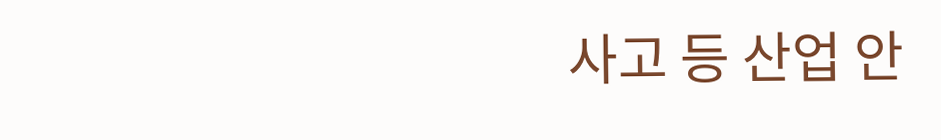사고 등 산업 안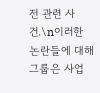전 관련 사건.\n이러한 논란들에 대해 그룹은 사업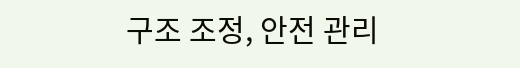구조 조정, 안전 관리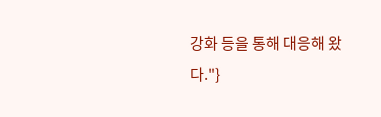강화 등을 통해 대응해 왔다."}